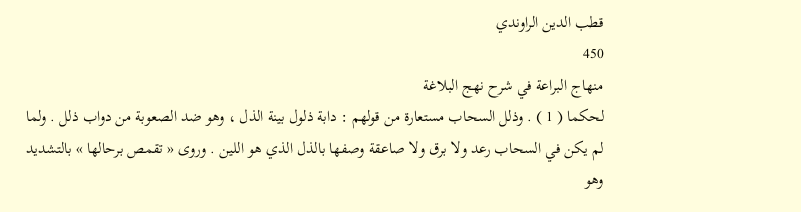قطب الدين الراوندي
450
منهاج البراعة في شرح نهج البلاغة
لحكما ( 1 ) . وذلل السحاب مستعارة من قولهم : دابة ذلول بينة الذل ، وهو ضد الصعوبة من دواب ذلل . ولما لم يكن في السحاب رعد ولا برق ولا صاعقة وصفها بالذل الذي هو اللين . وروى « تقمص برحالها » بالتشديد وهو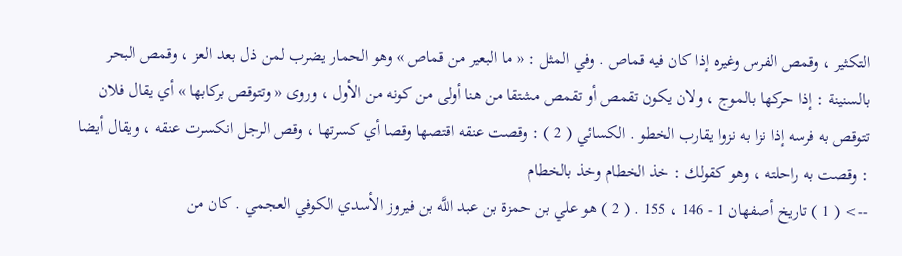التكثير ، وقمص الفرس وغيره إذا كان فيه قماص . وفي المثل : « ما البعير من قماص » وهو الحمار يضرب لمن ذل بعد العز ، وقمص البحر بالسنينة : إذا حركها بالموج ، ولان يكون تقمص أو تقمص مشتقا من هنا أولى من كونه من الأول ، وروى « وتتوقص بركابها » أي يقال فلان تتوقص به فرسه إذا نزا به نزوا يقارب الخطو . الكسائي ( 2 ) : وقصت عنقه اقتصها وقصا أي كسرتها ، وقص الرجل انكسرت عنقه ، ويقال أيضا : وقصت به راحلته ، وهو كقولك : خذ الخطام وخذ بالخطام
--> ( 1 ) تاريخ أصفهان 1 - 146 ، 155 . ( 2 ) هو علي بن حمزة بن عبد اللَّه بن فيروز الأسدي الكوفي العجمي . كان من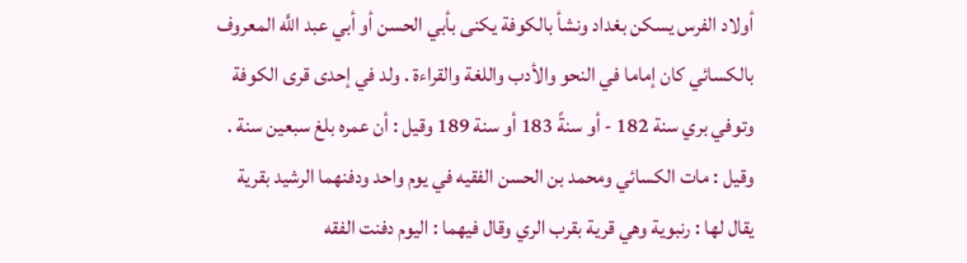أولاد الفرس يسكن بغداد ونشأ بالكوفة يكنى بأبي الحسن أو أبي عبد اللَّه المعروف بالكسائي كان إماما في النحو والأدب واللغة والقراءة . ولد في إحدى قرى الكوفة وتوفي بري سنة 182 - أو سنةً 183 أو سنة 189 وقيل : أن عمره بلغ سبعين سنة . وقيل : مات الكسائي ومحمد بن الحسن الفقيه في يوم واحد ودفنهما الرشيد بقرية يقال لها : رنبوية وهي قرية بقرب الري وقال فيهما : اليوم دفنت الفقه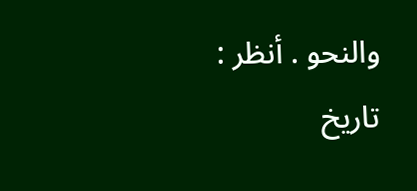والنحو . أنظر : تاريخ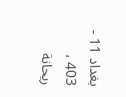بغداد 11 - 403 ، ريحانة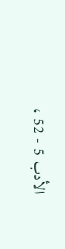الأدب 5 - 52 ،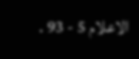الاعلام 5 - 93 .